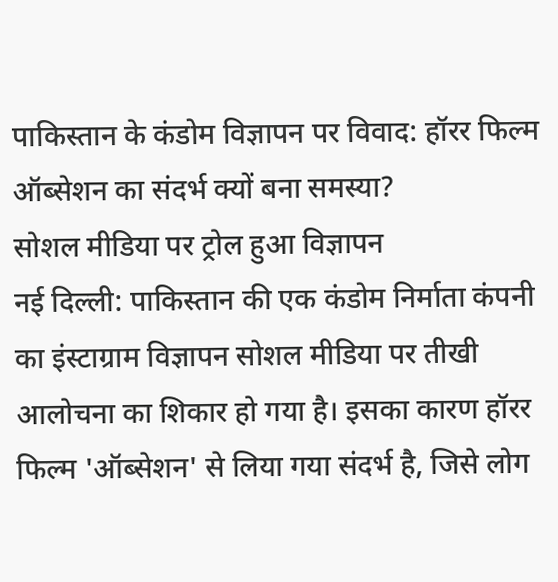पाकिस्तान के कंडोम विज्ञापन पर विवाद: हॉरर फिल्म ऑब्सेशन का संदर्भ क्यों बना समस्या?
सोशल मीडिया पर ट्रोल हुआ विज्ञापन
नई दिल्ली: पाकिस्तान की एक कंडोम निर्माता कंपनी का इंस्टाग्राम विज्ञापन सोशल मीडिया पर तीखी आलोचना का शिकार हो गया है। इसका कारण हॉरर फिल्म 'ऑब्सेशन' से लिया गया संदर्भ है, जिसे लोग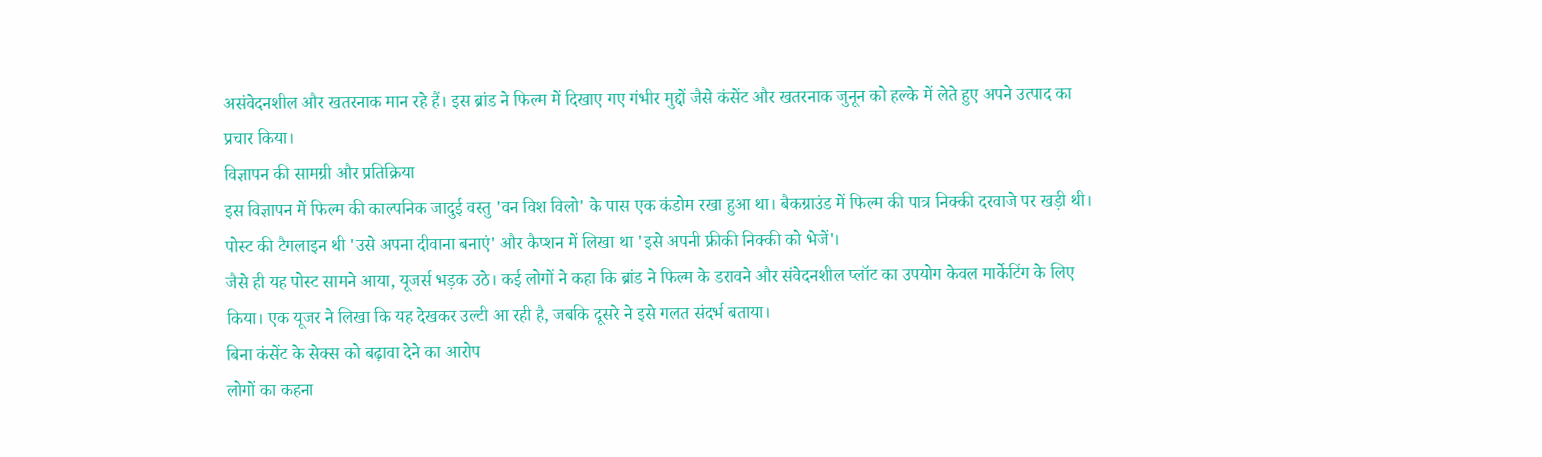असंवेदनशील और खतरनाक मान रहे हैं। इस ब्रांड ने फिल्म में दिखाए गए गंभीर मुद्दों जैसे कंसेंट और खतरनाक जुनून को हल्के में लेते हुए अपने उत्पाद का प्रचार किया।
विज्ञापन की सामग्री और प्रतिक्रिया
इस विज्ञापन में फिल्म की काल्पनिक जादुई वस्तु 'वन विश विलो' के पास एक कंडोम रखा हुआ था। बैकग्राउंड में फिल्म की पात्र निक्की दरवाजे पर खड़ी थी। पोस्ट की टैगलाइन थी 'उसे अपना दीवाना बनाएं' और कैप्शन में लिखा था 'इसे अपनी फ्रीकी निक्की को भेजें'।
जैसे ही यह पोस्ट सामने आया, यूजर्स भड़क उठे। कई लोगों ने कहा कि ब्रांड ने फिल्म के डरावने और संवेदनशील प्लॉट का उपयोग केवल मार्केटिंग के लिए किया। एक यूजर ने लिखा कि यह देखकर उल्टी आ रही है, जबकि दूसरे ने इसे गलत संदर्भ बताया।
बिना कंसेंट के सेक्स को बढ़ावा देने का आरोप
लोगों का कहना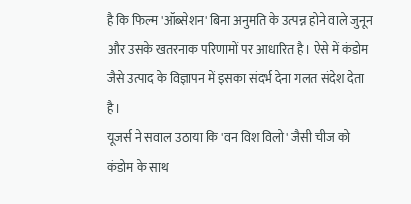है कि फिल्म 'ऑब्सेशन' बिना अनुमति के उत्पन्न होने वाले जुनून और उसके खतरनाक परिणामों पर आधारित है। ऐसे में कंडोम जैसे उत्पाद के विज्ञापन में इसका संदर्भ देना गलत संदेश देता है।
यूजर्स ने सवाल उठाया कि 'वन विश विलो' जैसी चीज को कंडोम के साथ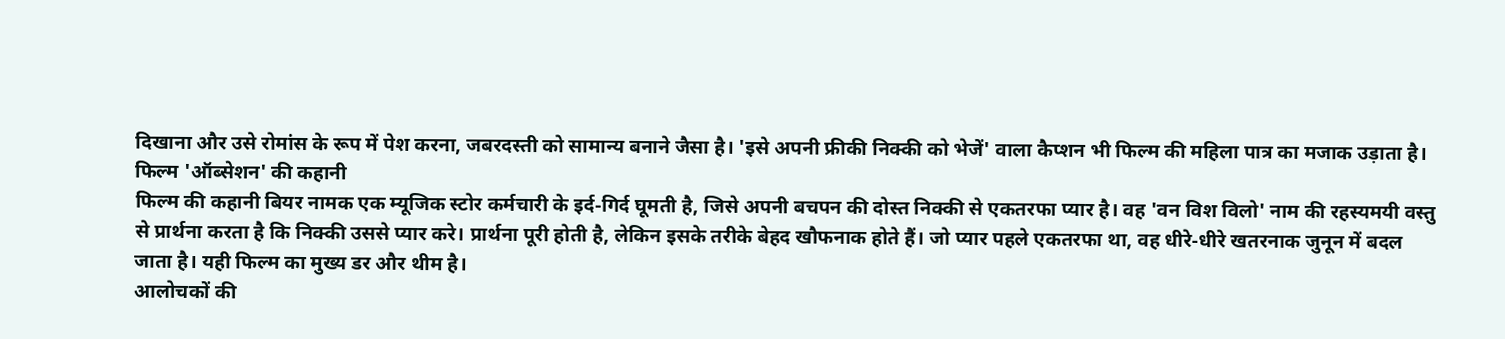दिखाना और उसे रोमांस के रूप में पेश करना, जबरदस्ती को सामान्य बनाने जैसा है। 'इसे अपनी फ्रीकी निक्की को भेजें' वाला कैप्शन भी फिल्म की महिला पात्र का मजाक उड़ाता है।
फिल्म 'ऑब्सेशन' की कहानी
फिल्म की कहानी बियर नामक एक म्यूजिक स्टोर कर्मचारी के इर्द-गिर्द घूमती है, जिसे अपनी बचपन की दोस्त निक्की से एकतरफा प्यार है। वह 'वन विश विलो' नाम की रहस्यमयी वस्तु से प्रार्थना करता है कि निक्की उससे प्यार करे। प्रार्थना पूरी होती है, लेकिन इसके तरीके बेहद खौफनाक होते हैं। जो प्यार पहले एकतरफा था, वह धीरे-धीरे खतरनाक जुनून में बदल जाता है। यही फिल्म का मुख्य डर और थीम है।
आलोचकों की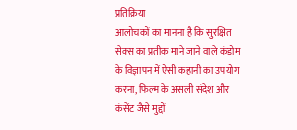प्रतिक्रिया
आलोचकों का मानना है कि सुरक्षित सेक्स का प्रतीक माने जाने वाले कंडोम के विज्ञापन में ऐसी कहानी का उपयोग करना, फिल्म के असली संदेश और कंसेंट जैसे मुद्दों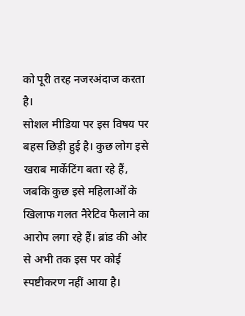को पूरी तरह नजरअंदाज करता है।
सोशल मीडिया पर इस विषय पर बहस छिड़ी हुई है। कुछ लोग इसे खराब मार्केटिंग बता रहे हैं, जबकि कुछ इसे महिलाओं के खिलाफ गलत नैरेटिव फैलाने का आरोप लगा रहे हैं। ब्रांड की ओर से अभी तक इस पर कोई स्पष्टीकरण नहीं आया है।